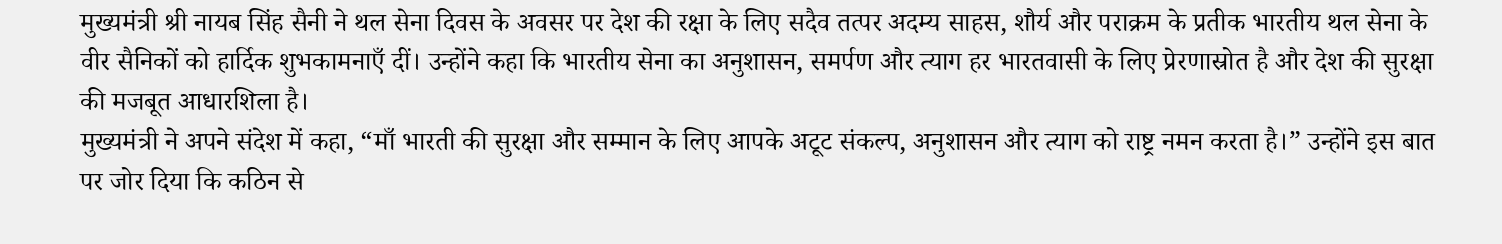मुख्यमंत्री श्री नायब सिंह सैनी ने थल सेना दिवस के अवसर पर देश की रक्षा के लिए सदैव तत्पर अदम्य साहस, शौर्य और पराक्रम के प्रतीक भारतीय थल सेना के वीर सैनिकों को हार्दिक शुभकामनाएँ दीं। उन्होंने कहा कि भारतीय सेना का अनुशासन, समर्पण और त्याग हर भारतवासी के लिए प्रेरणास्रोत है और देश की सुरक्षा की मजबूत आधारशिला है।
मुख्यमंत्री ने अपने संदेश में कहा, “माँ भारती की सुरक्षा और सम्मान के लिए आपके अटूट संकल्प, अनुशासन और त्याग को राष्ट्र नमन करता है।” उन्होंने इस बात पर जोर दिया कि कठिन से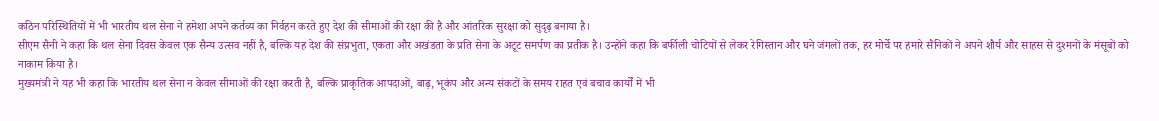कठिन परिस्थितियों में भी भारतीय थल सेना ने हमेशा अपने कर्तव्य का निर्वहन करते हुए देश की सीमाओं की रक्षा की है और आंतरिक सुरक्षा को सुदृढ़ बनाया है।
सीएम सैनी ने कहा कि थल सेना दिवस केवल एक सैन्य उत्सव नहीं है, बल्कि यह देश की संप्रभुता, एकता और अखंडता के प्रति सेना के अटूट समर्पण का प्रतीक है। उन्होंने कहा कि बर्फीली चोटियों से लेकर रेगिस्तान और घने जंगलों तक, हर मोर्चे पर हमारे सैनिकों ने अपने शौर्य और साहस से दुश्मनों के मंसूबों को नाकाम किया है।
मुख्यमंत्री ने यह भी कहा कि भारतीय थल सेना न केवल सीमाओं की रक्षा करती है, बल्कि प्राकृतिक आपदाओं, बाढ़, भूकंप और अन्य संकटों के समय राहत एवं बचाव कार्यों में भी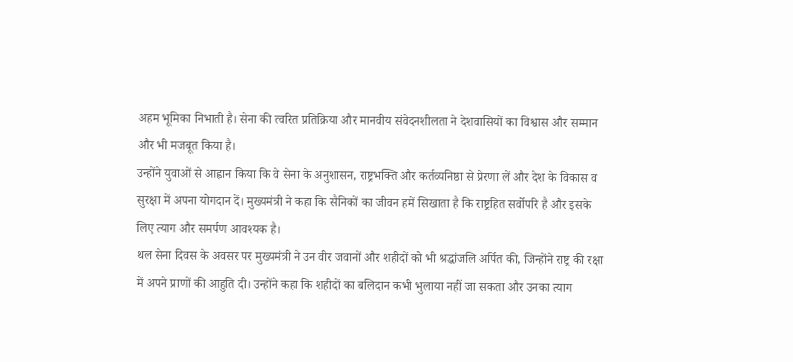अहम भूमिका निभाती है। सेना की त्वरित प्रतिक्रिया और मानवीय संवेदनशीलता ने देशवासियों का विश्वास और सम्मान और भी मजबूत किया है।
उन्होंने युवाओं से आह्वान किया कि वे सेना के अनुशासन, राष्ट्रभक्ति और कर्तव्यनिष्ठा से प्रेरणा लें और देश के विकास व सुरक्षा में अपना योगदान दें। मुख्यमंत्री ने कहा कि सैनिकों का जीवन हमें सिखाता है कि राष्ट्रहित सर्वोपरि है और इसके लिए त्याग और समर्पण आवश्यक है।
थल सेना दिवस के अवसर पर मुख्यमंत्री ने उन वीर जवानों और शहीदों को भी श्रद्धांजलि अर्पित की, जिन्होंने राष्ट्र की रक्षा में अपने प्राणों की आहुति दी। उन्होंने कहा कि शहीदों का बलिदान कभी भुलाया नहीं जा सकता और उनका त्याग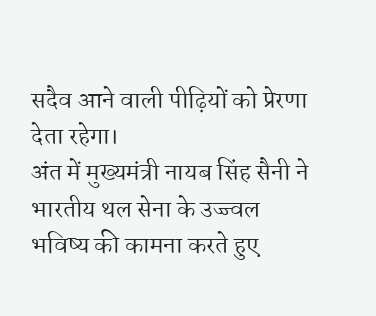सदैव आने वाली पीढ़ियों को प्रेरणा देता रहेगा।
अंत में मुख्यमंत्री नायब सिंह सैनी ने भारतीय थल सेना के उज्ज्वल भविष्य की कामना करते हुए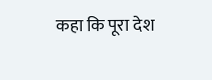कहा कि पूरा देश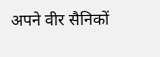अपने वीर सैनिकों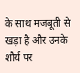के साथ मजबूती से खड़ा है और उनके शौर्य पर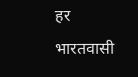हर भारतवासी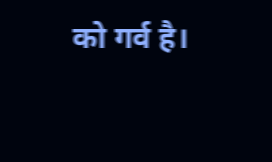को गर्व है।